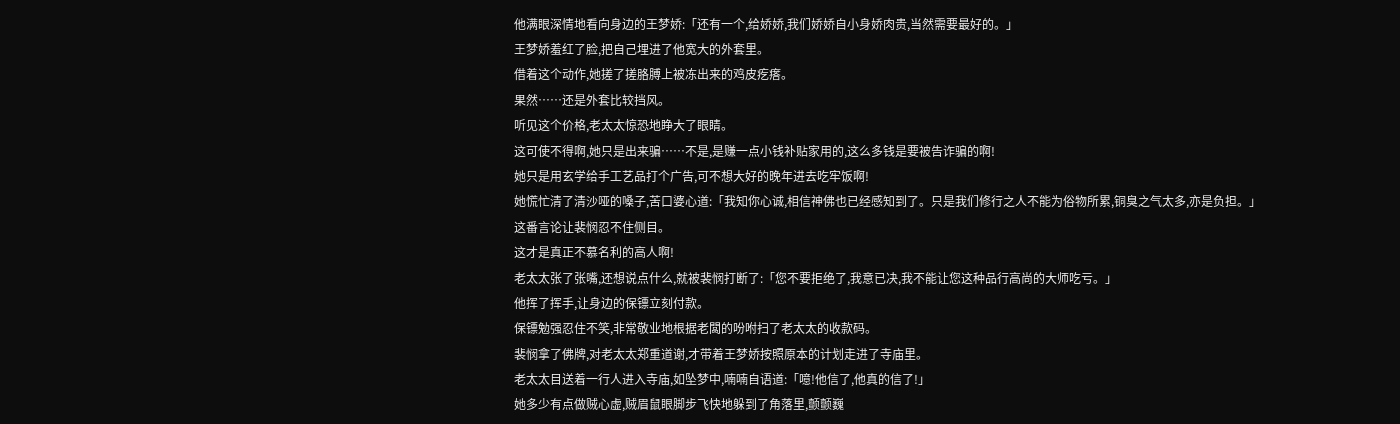他满眼深情地看向身边的王梦娇:「还有一个,给娇娇,我们娇娇自小身娇肉贵,当然需要最好的。」
王梦娇羞红了脸,把自己埋进了他宽大的外套里。
借着这个动作,她搓了搓胳膊上被冻出来的鸡皮疙瘩。
果然……还是外套比较挡风。
听见这个价格,老太太惊恐地睁大了眼睛。
这可使不得啊,她只是出来骗……不是,是赚一点小钱补贴家用的,这么多钱是要被告诈骗的啊!
她只是用玄学给手工艺品打个广告,可不想大好的晚年进去吃牢饭啊!
她慌忙清了清沙哑的嗓子,苦口婆心道:「我知你心诚,相信神佛也已经感知到了。只是我们修行之人不能为俗物所累,铜臭之气太多,亦是负担。」
这番言论让裴悯忍不住侧目。
这才是真正不慕名利的高人啊!
老太太张了张嘴,还想说点什么,就被裴悯打断了:「您不要拒绝了,我意已决,我不能让您这种品行高尚的大师吃亏。」
他挥了挥手,让身边的保镖立刻付款。
保镖勉强忍住不笑,非常敬业地根据老闆的吩咐扫了老太太的收款码。
裴悯拿了佛牌,对老太太郑重道谢,才带着王梦娇按照原本的计划走进了寺庙里。
老太太目送着一行人进入寺庙,如坠梦中,喃喃自语道:「噫!他信了,他真的信了!」
她多少有点做贼心虚,贼眉鼠眼脚步飞快地躲到了角落里,颤颤巍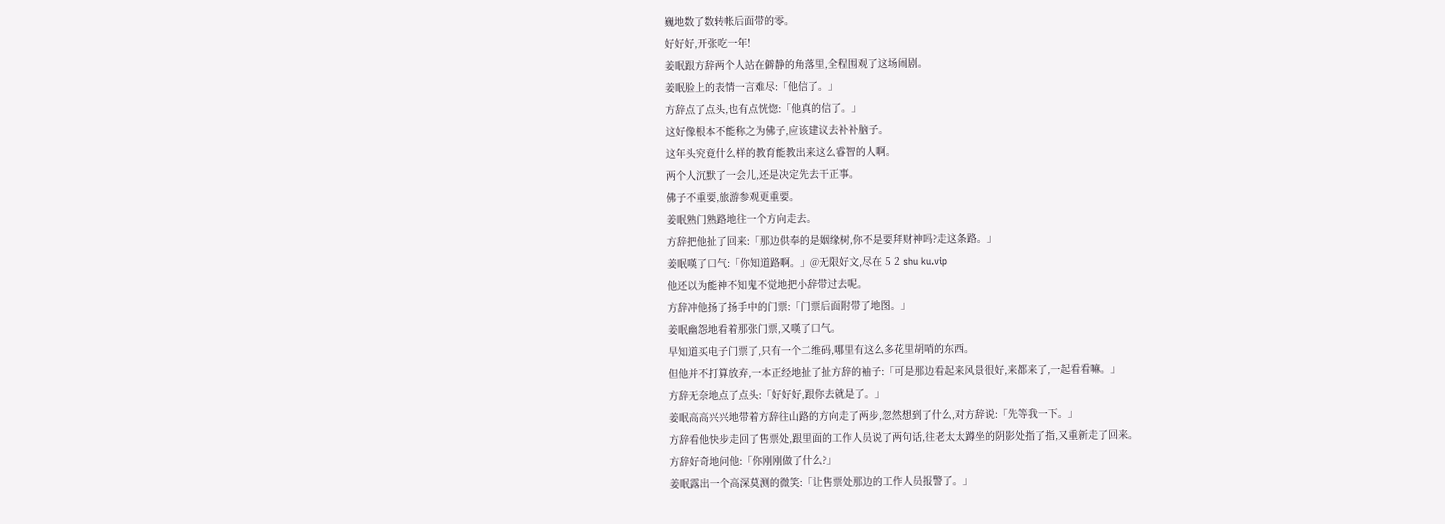巍地数了数转帐后面带的零。
好好好,开张吃一年!
姜眠跟方辞两个人站在僻静的角落里,全程围观了这场闹剧。
姜眠脸上的表情一言难尽:「他信了。」
方辞点了点头,也有点恍惚:「他真的信了。」
这好像根本不能称之为佛子,应该建议去补补脑子。
这年头究竟什么样的教育能教出来这么睿智的人啊。
两个人沉默了一会儿,还是决定先去干正事。
佛子不重要,旅游参观更重要。
姜眠熟门熟路地往一个方向走去。
方辞把他扯了回来:「那边供奉的是姻缘树,你不是要拜财神吗?走这条路。」
姜眠嘆了口气:「你知道路啊。」@无限好文,尽在 5 2 shu ku.vip
他还以为能神不知鬼不觉地把小辞带过去呢。
方辞冲他扬了扬手中的门票:「门票后面附带了地图。」
姜眠幽怨地看着那张门票,又嘆了口气。
早知道买电子门票了,只有一个二维码,哪里有这么多花里胡哨的东西。
但他并不打算放弃,一本正经地扯了扯方辞的袖子:「可是那边看起来风景很好,来都来了,一起看看嘛。」
方辞无奈地点了点头:「好好好,跟你去就是了。」
姜眠高高兴兴地带着方辞往山路的方向走了两步,忽然想到了什么,对方辞说:「先等我一下。」
方辞看他快步走回了售票处,跟里面的工作人员说了两句话,往老太太蹲坐的阴影处指了指,又重新走了回来。
方辞好奇地问他:「你刚刚做了什么?」
姜眠露出一个高深莫测的微笑:「让售票处那边的工作人员报警了。」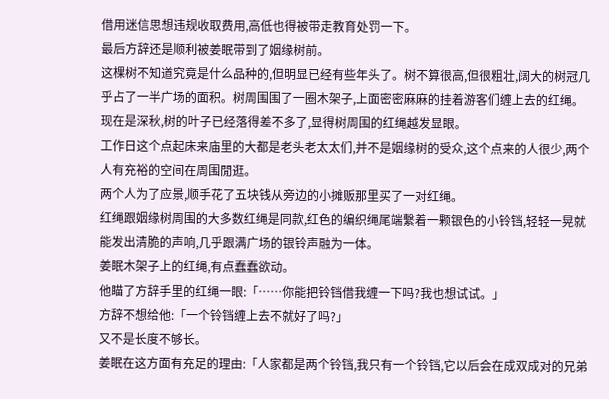借用迷信思想违规收取费用,高低也得被带走教育处罚一下。
最后方辞还是顺利被姜眠带到了姻缘树前。
这棵树不知道究竟是什么品种的,但明显已经有些年头了。树不算很高,但很粗壮,阔大的树冠几乎占了一半广场的面积。树周围围了一圈木架子,上面密密麻麻的挂着游客们缠上去的红绳。
现在是深秋,树的叶子已经落得差不多了,显得树周围的红绳越发显眼。
工作日这个点起床来庙里的大都是老头老太太们,并不是姻缘树的受众,这个点来的人很少,两个人有充裕的空间在周围閒逛。
两个人为了应景,顺手花了五块钱从旁边的小摊贩那里买了一对红绳。
红绳跟姻缘树周围的大多数红绳是同款,红色的编织绳尾端繫着一颗银色的小铃铛,轻轻一晃就能发出清脆的声响,几乎跟满广场的银铃声融为一体。
姜眠木架子上的红绳,有点蠢蠢欲动。
他瞄了方辞手里的红绳一眼:「……你能把铃铛借我缠一下吗?我也想试试。」
方辞不想给他:「一个铃铛缠上去不就好了吗?」
又不是长度不够长。
姜眠在这方面有充足的理由:「人家都是两个铃铛,我只有一个铃铛,它以后会在成双成对的兄弟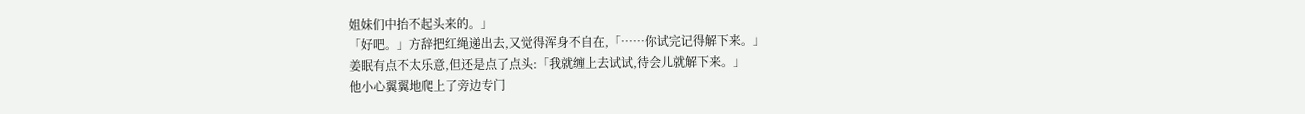姐妹们中抬不起头来的。」
「好吧。」方辞把红绳递出去,又觉得浑身不自在,「……你试完记得解下来。」
姜眠有点不太乐意,但还是点了点头:「我就缠上去试试,待会儿就解下来。」
他小心翼翼地爬上了旁边专门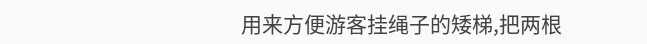用来方便游客挂绳子的矮梯,把两根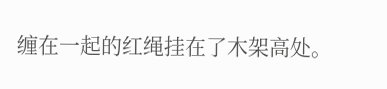缠在一起的红绳挂在了木架高处。